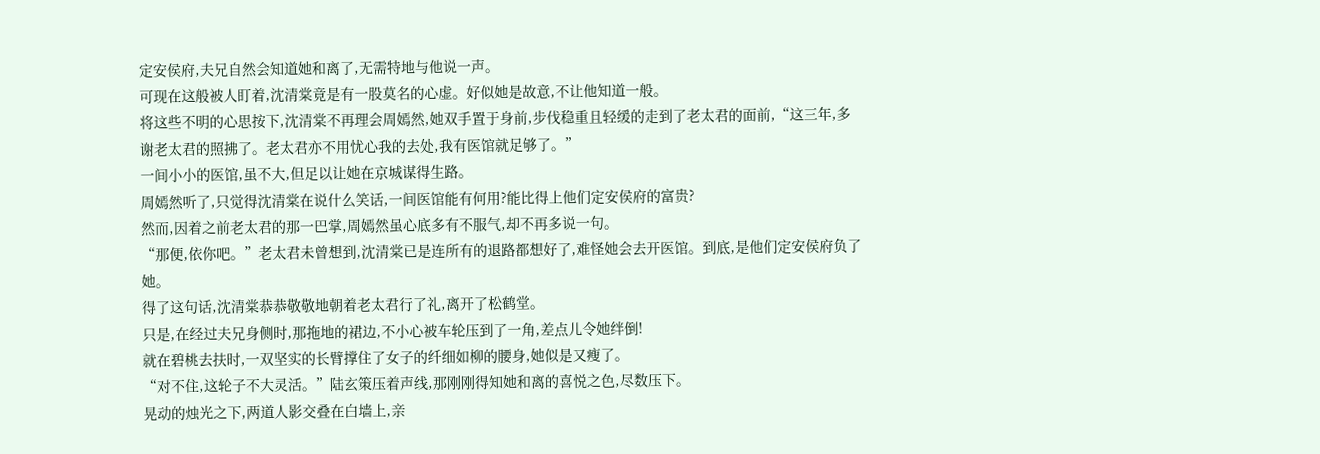定安侯府,夫兄自然会知道她和离了,无需特地与他说一声。
可现在这般被人盯着,沈清棠竟是有一股莫名的心虚。好似她是故意,不让他知道一般。
将这些不明的心思按下,沈清棠不再理会周嫣然,她双手置于身前,步伐稳重且轻缓的走到了老太君的面前,“这三年,多谢老太君的照拂了。老太君亦不用忧心我的去处,我有医馆就足够了。”
一间小小的医馆,虽不大,但足以让她在京城谋得生路。
周嫣然听了,只觉得沈清棠在说什么笑话,一间医馆能有何用?能比得上他们定安侯府的富贵?
然而,因着之前老太君的那一巴掌,周嫣然虽心底多有不服气,却不再多说一句。
“那便,依你吧。”老太君未曾想到,沈清棠已是连所有的退路都想好了,难怪她会去开医馆。到底,是他们定安侯府负了她。
得了这句话,沈清棠恭恭敬敬地朝着老太君行了礼,离开了松鹤堂。
只是,在经过夫兄身侧时,那拖地的裙边,不小心被车轮压到了一角,差点儿令她绊倒!
就在碧桃去扶时,一双坚实的长臂撑住了女子的纤细如柳的腰身,她似是又瘦了。
“对不住,这轮子不大灵活。”陆玄策压着声线,那刚刚得知她和离的喜悦之色,尽数压下。
晃动的烛光之下,两道人影交叠在白墙上,亲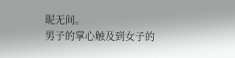昵无间。
男子的掌心触及到女子的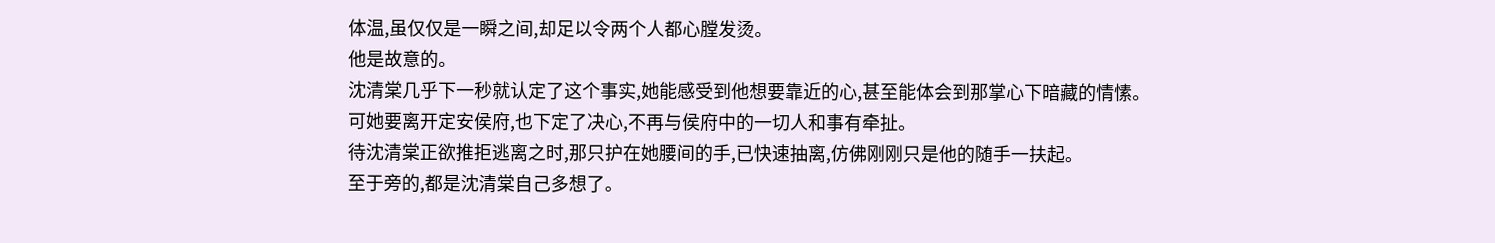体温,虽仅仅是一瞬之间,却足以令两个人都心膛发烫。
他是故意的。
沈清棠几乎下一秒就认定了这个事实,她能感受到他想要靠近的心,甚至能体会到那掌心下暗藏的情愫。
可她要离开定安侯府,也下定了决心,不再与侯府中的一切人和事有牵扯。
待沈清棠正欲推拒逃离之时,那只护在她腰间的手,已快速抽离,仿佛刚刚只是他的随手一扶起。
至于旁的,都是沈清棠自己多想了。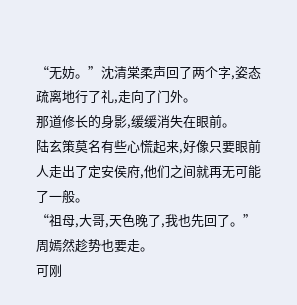“无妨。”沈清棠柔声回了两个字,姿态疏离地行了礼,走向了门外。
那道修长的身影,缓缓消失在眼前。
陆玄策莫名有些心慌起来,好像只要眼前人走出了定安侯府,他们之间就再无可能了一般。
“祖母,大哥,天色晚了,我也先回了。”周嫣然趁势也要走。
可刚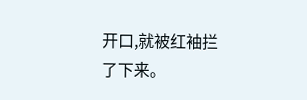开口,就被红袖拦了下来。